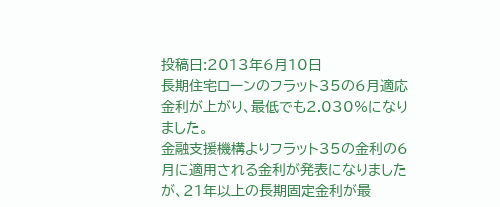投稿日:2013年6月10日
長期住宅ローンのフラット35の6月適応金利が上がり、最低でも2.030%になりました。
金融支援機構よりフラット35の金利の6月に適用される金利が発表になりましたが、21年以上の長期固定金利が最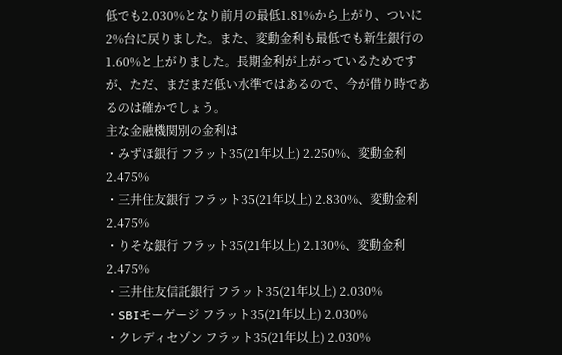低でも2.030%となり前月の最低1.81%から上がり、ついに2%台に戻りました。また、変動金利も最低でも新生銀行の1.60%と上がりました。長期金利が上がっているためですが、ただ、まだまだ低い水準ではあるので、今が借り時であるのは確かでしょう。
主な金融機関別の金利は
・みずほ銀行 フラット35(21年以上) 2.250%、変動金利 2.475%
・三井住友銀行 フラット35(21年以上) 2.830%、変動金利 2.475%
・りそな銀行 フラット35(21年以上) 2.130%、変動金利 2.475%
・三井住友信託銀行 フラット35(21年以上) 2.030%
・SBIモーゲージ フラット35(21年以上) 2.030%
・クレディセゾン フラット35(21年以上) 2.030%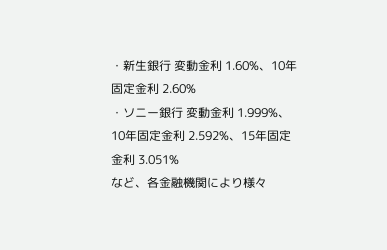・新生銀行 変動金利 1.60%、10年固定金利 2.60%
・ソニー銀行 変動金利 1.999%、10年固定金利 2.592%、15年固定金利 3.051%
など、各金融機関により様々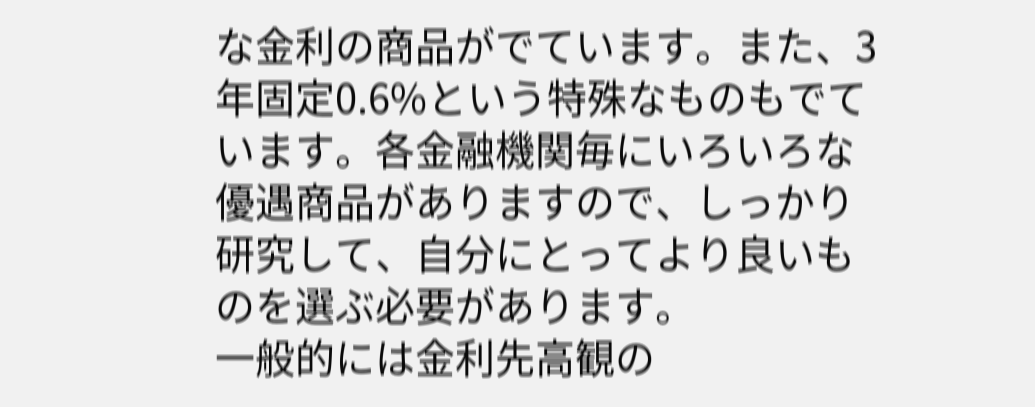な金利の商品がでています。また、3年固定0.6%という特殊なものもでています。各金融機関毎にいろいろな優遇商品がありますので、しっかり研究して、自分にとってより良いものを選ぶ必要があります。
一般的には金利先高観の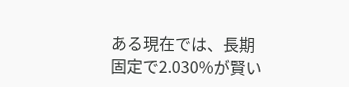ある現在では、長期固定で2.030%が賢い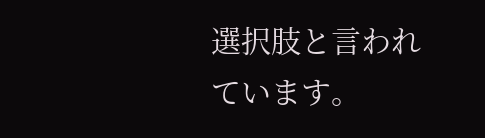選択肢と言われています。